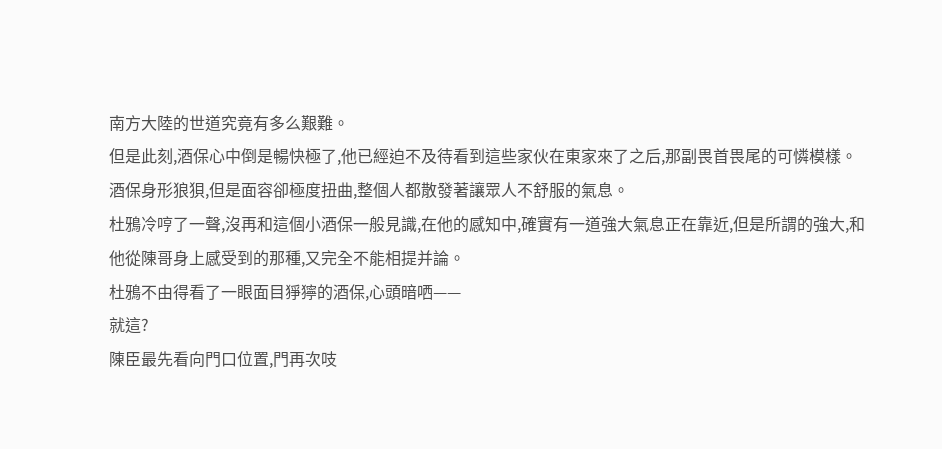南方大陸的世道究竟有多么艱難。
但是此刻,酒保心中倒是暢快極了,他已經迫不及待看到這些家伙在東家來了之后,那副畏首畏尾的可憐模樣。
酒保身形狼狽,但是面容卻極度扭曲,整個人都散發著讓眾人不舒服的氣息。
杜鴉冷哼了一聲,沒再和這個小酒保一般見識,在他的感知中,確實有一道強大氣息正在靠近,但是所謂的強大,和他從陳哥身上感受到的那種,又完全不能相提并論。
杜鴉不由得看了一眼面目猙獰的酒保,心頭暗哂——
就這?
陳臣最先看向門口位置,門再次吱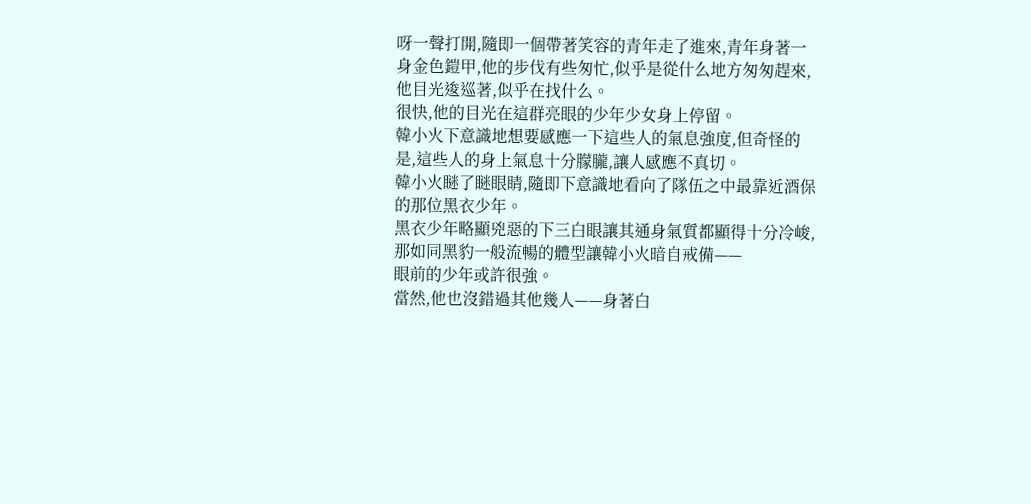呀一聲打開,隨即一個帶著笑容的青年走了進來,青年身著一身金色鎧甲,他的步伐有些匆忙,似乎是從什么地方匆匆趕來,他目光逡巡著,似乎在找什么。
很快,他的目光在這群亮眼的少年少女身上停留。
韓小火下意識地想要感應一下這些人的氣息強度,但奇怪的是,這些人的身上氣息十分朦朧,讓人感應不真切。
韓小火瞇了瞇眼睛,隨即下意識地看向了隊伍之中最靠近酒保的那位黑衣少年。
黑衣少年略顯兇惡的下三白眼讓其通身氣質都顯得十分冷峻,那如同黑豹一般流暢的體型讓韓小火暗自戒備——
眼前的少年或許很強。
當然,他也沒錯過其他幾人——身著白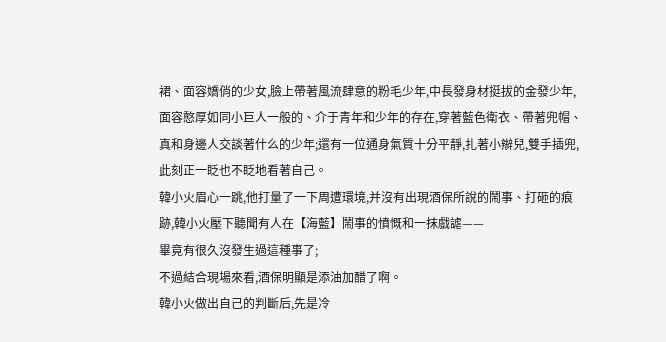裙、面容嬌俏的少女,臉上帶著風流肆意的粉毛少年,中長發身材挺拔的金發少年,面容憨厚如同小巨人一般的、介于青年和少年的存在,穿著藍色衛衣、帶著兜帽、真和身邊人交談著什么的少年;還有一位通身氣質十分平靜,扎著小辮兒,雙手插兜,此刻正一眨也不眨地看著自己。
韓小火眉心一跳,他打量了一下周遭環境,并沒有出現酒保所說的鬧事、打砸的痕跡,韓小火壓下聽聞有人在【海藍】鬧事的憤慨和一抹戲謔——
畢竟有很久沒發生過這種事了;
不過結合現場來看,酒保明顯是添油加醋了啊。
韓小火做出自己的判斷后,先是冷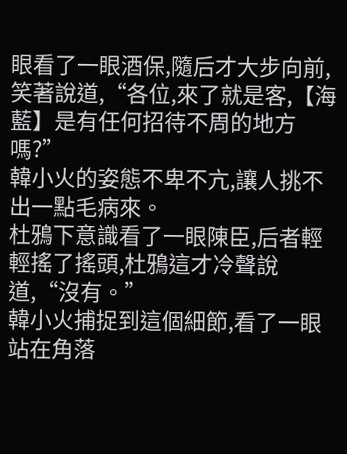眼看了一眼酒保,隨后才大步向前,笑著說道,“各位,來了就是客,【海藍】是有任何招待不周的地方嗎?”
韓小火的姿態不卑不亢,讓人挑不出一點毛病來。
杜鴉下意識看了一眼陳臣,后者輕輕搖了搖頭,杜鴉這才冷聲說道,“沒有。”
韓小火捕捉到這個細節,看了一眼站在角落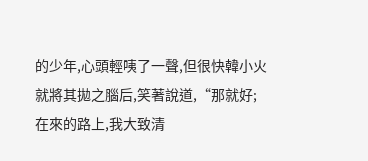的少年,心頭輕咦了一聲,但很快韓小火就將其拋之腦后,笑著說道,“那就好;在來的路上,我大致清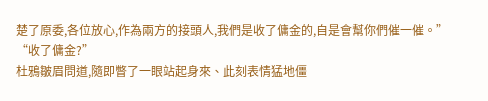楚了原委,各位放心,作為兩方的接頭人,我們是收了傭金的,自是會幫你們催一催。”
“收了傭金?”
杜鴉皺眉問道,隨即瞥了一眼站起身來、此刻表情猛地僵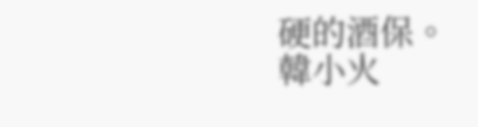硬的酒保。
韓小火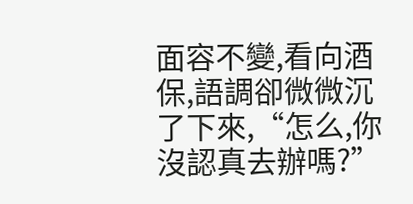面容不變,看向酒保,語調卻微微沉了下來,“怎么,你沒認真去辦嗎?”